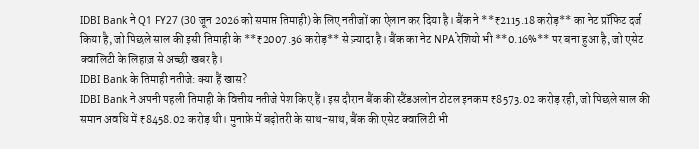IDBI Bank ने Q1 FY27 (30 जून 2026 को समाप्त तिमाही) के लिए नतीजों का ऐलान कर दिया है। बैंक ने **₹2115.18 करोड़** का नेट प्रॉफिट दर्ज किया है, जो पिछले साल की इसी तिमाही के **₹2007.36 करोड़** से ज़्यादा है। बैंक का नेट NPA रेशियो भी **0.16%** पर बना हुआ है, जो एसेट क्वालिटी के लिहाज़ से अच्छी खबर है।
IDBI Bank के तिमाही नतीजे: क्या हैं खास?
IDBI Bank ने अपनी पहली तिमाही के वित्तीय नतीजे पेश किए हैं। इस दौरान बैंक की स्टैंडअलोन टोटल इनकम ₹8573.02 करोड़ रही, जो पिछले साल की समान अवधि में ₹8458.02 करोड़ थी। मुनाफ़े में बढ़ोतरी के साथ-साथ, बैंक की एसेट क्वालिटी भी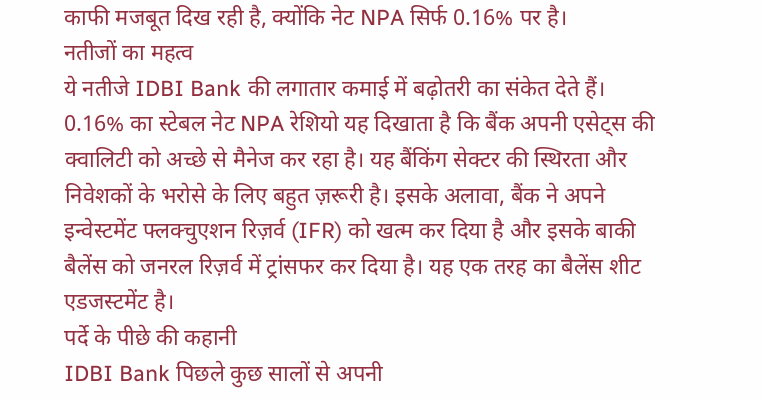काफी मजबूत दिख रही है, क्योंकि नेट NPA सिर्फ 0.16% पर है।
नतीजों का महत्व
ये नतीजे IDBI Bank की लगातार कमाई में बढ़ोतरी का संकेत देते हैं। 0.16% का स्टेबल नेट NPA रेशियो यह दिखाता है कि बैंक अपनी एसेट्स की क्वालिटी को अच्छे से मैनेज कर रहा है। यह बैंकिंग सेक्टर की स्थिरता और निवेशकों के भरोसे के लिए बहुत ज़रूरी है। इसके अलावा, बैंक ने अपने इन्वेस्टमेंट फ्लक्चुएशन रिज़र्व (IFR) को खत्म कर दिया है और इसके बाकी बैलेंस को जनरल रिज़र्व में ट्रांसफर कर दिया है। यह एक तरह का बैलेंस शीट एडजस्टमेंट है।
पर्दे के पीछे की कहानी
IDBI Bank पिछले कुछ सालों से अपनी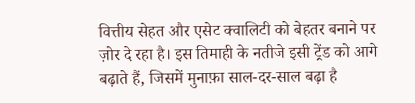वित्तीय सेहत और एसेट क्वालिटी को बेहतर बनाने पर ज़ोर दे रहा है। इस तिमाही के नतीजे इसी ट्रेंड को आगे बढ़ाते हैं, जिसमें मुनाफ़ा साल-दर-साल बढ़ा है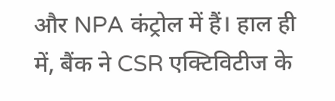और NPA कंट्रोल में हैं। हाल ही में, बैंक ने CSR एक्टिविटीज के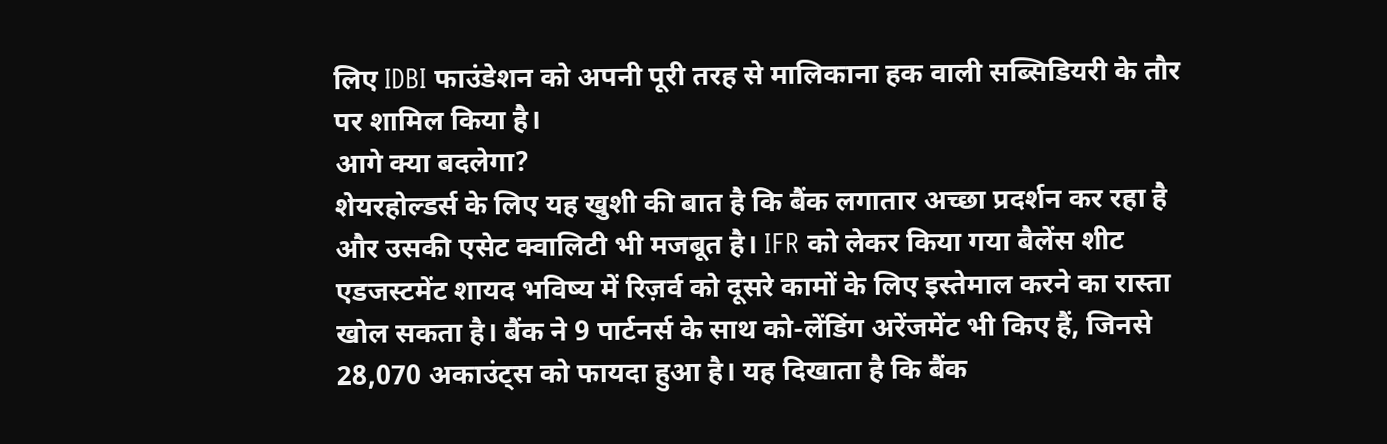लिए IDBI फाउंडेशन को अपनी पूरी तरह से मालिकाना हक वाली सब्सिडियरी के तौर पर शामिल किया है।
आगे क्या बदलेगा?
शेयरहोल्डर्स के लिए यह खुशी की बात है कि बैंक लगातार अच्छा प्रदर्शन कर रहा है और उसकी एसेट क्वालिटी भी मजबूत है। IFR को लेकर किया गया बैलेंस शीट एडजस्टमेंट शायद भविष्य में रिज़र्व को दूसरे कामों के लिए इस्तेमाल करने का रास्ता खोल सकता है। बैंक ने 9 पार्टनर्स के साथ को-लेंडिंग अरेंजमेंट भी किए हैं, जिनसे 28,070 अकाउंट्स को फायदा हुआ है। यह दिखाता है कि बैंक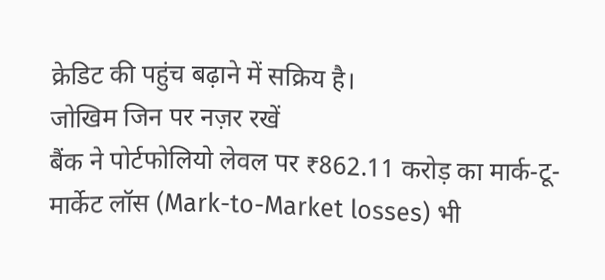क्रेडिट की पहुंच बढ़ाने में सक्रिय है।
जोखिम जिन पर नज़र रखें
बैंक ने पोर्टफोलियो लेवल पर ₹862.11 करोड़ का मार्क-टू-मार्केट लॉस (Mark-to-Market losses) भी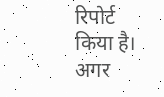रिपोर्ट किया है। अगर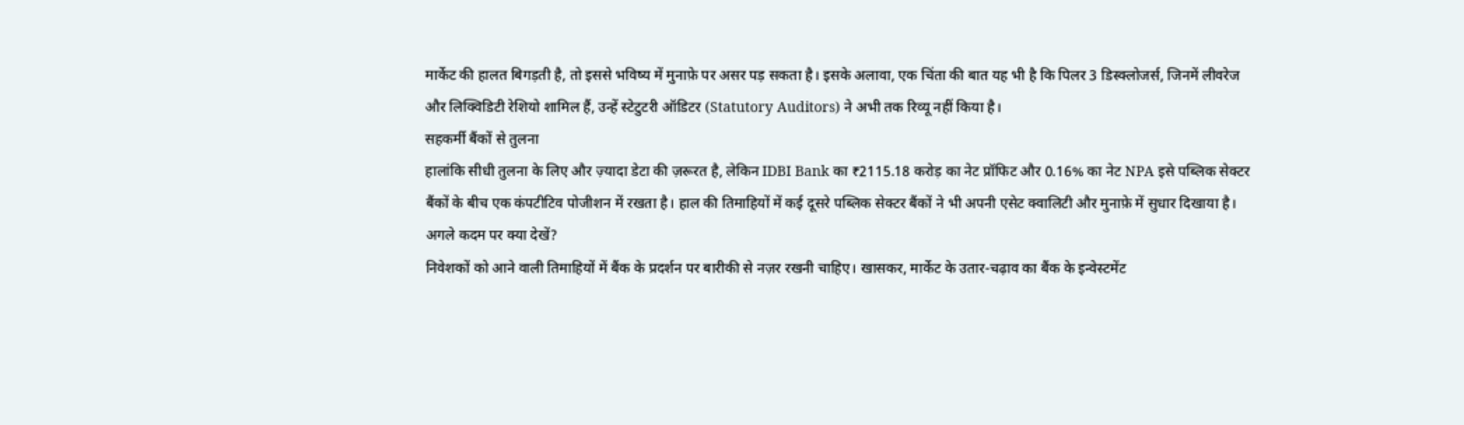मार्केट की हालत बिगड़ती है, तो इससे भविष्य में मुनाफ़े पर असर पड़ सकता है। इसके अलावा, एक चिंता की बात यह भी है कि पिलर 3 डिस्क्लोजर्स, जिनमें लीवरेज और लिक्विडिटी रेशियो शामिल हैं, उन्हें स्टेटुटरी ऑडिटर (Statutory Auditors) ने अभी तक रिव्यू नहीं किया है।
सहकर्मी बैंकों से तुलना
हालांकि सीधी तुलना के लिए और ज़्यादा डेटा की ज़रूरत है, लेकिन IDBI Bank का ₹2115.18 करोड़ का नेट प्रॉफिट और 0.16% का नेट NPA इसे पब्लिक सेक्टर बैंकों के बीच एक कंपटीटिव पोजीशन में रखता है। हाल की तिमाहियों में कई दूसरे पब्लिक सेक्टर बैंकों ने भी अपनी एसेट क्वालिटी और मुनाफ़े में सुधार दिखाया है।
अगले कदम पर क्या देखें?
निवेशकों को आने वाली तिमाहियों में बैंक के प्रदर्शन पर बारीकी से नज़र रखनी चाहिए। खासकर, मार्केट के उतार-चढ़ाव का बैंक के इन्वेस्टमेंट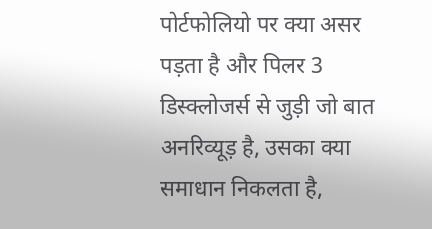पोर्टफोलियो पर क्या असर पड़ता है और पिलर 3 डिस्क्लोजर्स से जुड़ी जो बात अनरिव्यूड़ है, उसका क्या समाधान निकलता है,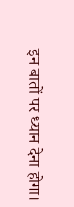इन बातों पर ध्यान देना होगा।